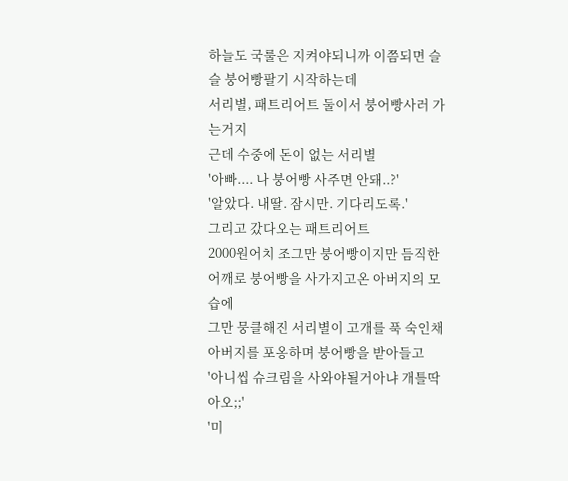하늘도 국룰은 지켜야되니까 이쯤되면 슬슬 붕어빵팔기 시작하는데
서리별, 패트리어트 둘이서 붕어빵사러 가는거지
근데 수중에 돈이 없는 서리별
'아빠.... 나 붕어빵 사주면 안돼..?'
'알았다. 내딸. 잠시만. 기다리도록.'
그리고 갔다오는 패트리어트
2000원어치 조그만 붕어빵이지만 듬직한 어깨로 붕어빵을 사가지고온 아버지의 모습에
그만 뭉클해진 서리별이 고개를 푹 숙인채 아버지를 포옹하며 붕어빵을 받아들고
'아니씹 슈크림을 사와야될거아냐 개틀딱 아오;;'
'미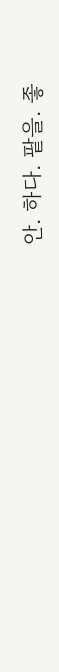안. 하다. 팥을. 좋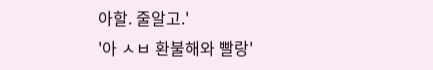아할. 줄알고.'
'아 ㅅㅂ 환불해와 빨랑'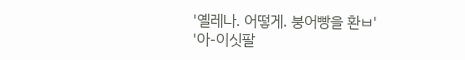'옐레나. 어떻게. 붕어빵을 환ㅂ'
'아-이싯팔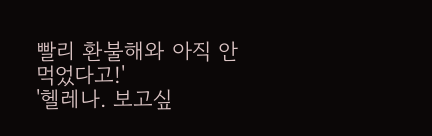빨리 환불해와 아직 안먹었다고!'
'헬레나. 보고싶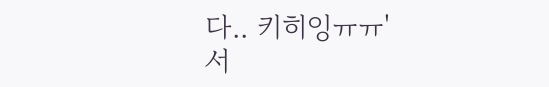다.. 키히잉ㅠㅠ'
서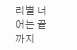리별 너어는 끝까지